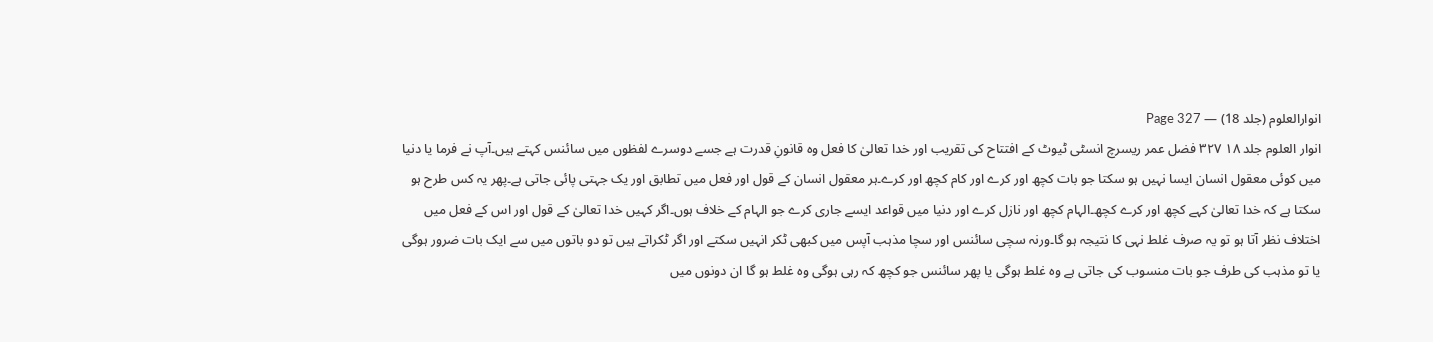انوارالعلوم (جلد 18) — Page 327
انوار العلوم جلد ۱۸ ۳۲۷ فضل عمر ریسرچ انسٹی ٹیوٹ کے افتتاح کی تقریب اور خدا تعالیٰ کا فعل وہ قانونِ قدرت ہے جسے دوسرے لفظوں میں سائنس کہتے ہیں۔آپ نے فرما یا دنیا میں کوئی معقول انسان ایسا نہیں ہو سکتا جو بات کچھ اور کرے اور کام کچھ اور کرے۔ہر معقول انسان کے قول اور فعل میں تطابق اور یک جہتی پائی جاتی ہے۔پھر یہ کس طرح ہو سکتا ہے کہ خدا تعالیٰ کہے کچھ اور کرے کچھ۔الہام کچھ اور نازل کرے اور دنیا میں قواعد ایسے جاری کرے جو الہام کے خلاف ہوں۔اگر کہیں خدا تعالیٰ کے قول اور اس کے فعل میں اختلاف نظر آتا ہو تو یہ صرف غلط نہی کا نتیجہ ہو گا۔ورنہ سچی سائنس اور سچا مذہب آپس میں کبھی ٹکر انہیں سکتے اور اگر ٹکراتے ہیں تو دو باتوں میں سے ایک بات ضرور ہوگی یا تو مذہب کی طرف جو بات منسوب کی جاتی ہے وہ غلط ہوگی یا پھر سائنس جو کچھ کہ رہی ہوگی وہ غلط ہو گا ان دونوں میں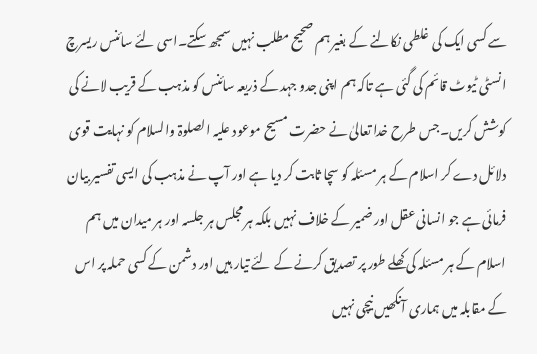سے کسی ایک کی غلطی نکالنے کے بغیر ہم صحیح مطلب نہیں سمجھ سکتے۔اسی لئے سائنس ریسرچ انسٹی ٹیوٹ قائم کی گئی ہے تاکہ ہم اپنی جدو جہد کے ذریعہ سائنس کو مذہب کے قریب لانے کی کوشش کریں۔جس طرح خدا تعالیٰ نے حضرت مسیح موعود علیہ الصلوۃ والسلام کو نہایت قوی دلائل دے کر اسلام کے ہر مسئلہ کو سچا ثابت کر دیا ہے اور آپ نے مذہب کی ایسی تفسیر بیان فرمائی ہے جو انسانی عقل اور ضمیر کے خلاف نہیں بلکہ ہر مجلس ہر جلسہ اور ہر میدان میں ہم اسلام کے ہر مسئلہ کی کھلے طور پر تصدیق کرنے کے لئے تیار ہیں اور دشمن کے کسی حملہ پر اس کے مقابلہ میں ہماری آنکھیں نیچی نہیں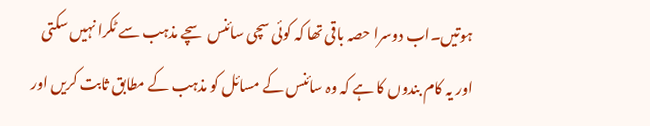ہوتیں۔اب دوسرا حصہ باقی تھا کہ کوئی سچی سائنس سچے مذہب سے ٹکرا نہیں سکتی اور یہ کام بندوں کا ہے کہ وہ سائنس کے مسائل کو مذہب کے مطابق ثابت کریں اور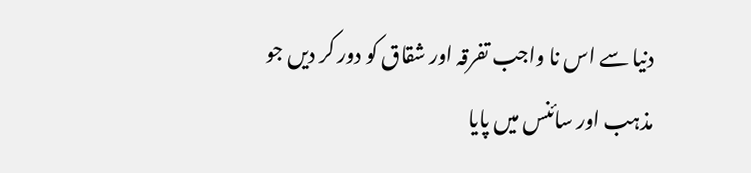دنیا سے اس نا واجب تفرقہ اور شقاق کو دور کر دیں جو مذہب اور سائنس میں پایا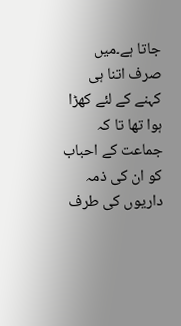جاتا ہے۔میں صرف اتنا ہی کہنے کے لئے کھڑا ہوا تھا تا کہ جماعت کے احباب کو ان کی ذمہ داریوں کی طرف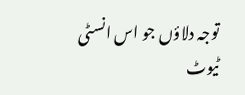توجہ دلاؤں جو اس انسٹی ٹیوٹ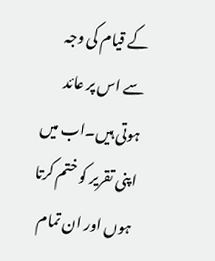کے قیام کی وجہ سے اس پر عائد ہوتی ہیں۔اب میں اپنی تقریر کو ختم کرتا ہوں اور ان تمام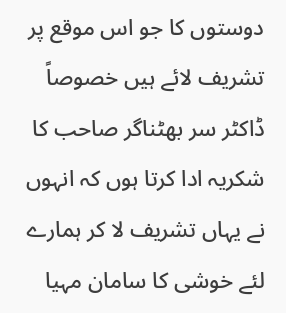دوستوں کا جو اس موقع پر تشریف لائے ہیں خصوصاً ڈاکٹر سر بھٹناگر صاحب کا شکریہ ادا کرتا ہوں کہ انہوں نے یہاں تشریف لا کر ہمارے لئے خوشی کا سامان مہیا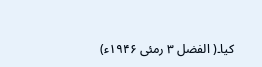کیا۔( الفضل ۳ رمئی ۱۹۴۶ء)